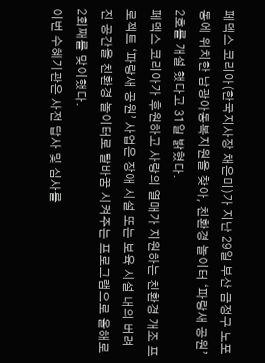페덱스 코리아(한국지사장 채은미)가 지난 29일 부산 금정구 노포동에 위치한 남광아동복지원을 찾아, 친환경 놀이터 ‘파랑새 공원’ 2호를 개설 했다고 31일 밝혔다.
페덱스 코리아가 후원하고 사랑의 열매가 지원하는 친환경 개조 프로젝트 ‘파랑새 공원’ 사업은 장애 시설 또는 보육 시설 내의 버려진 공간을 친환경 놀이터로 탈바꿈 시켜주는 프로그램으로 올해로 2회째를 맞이했다.
이번 수혜기관은 사전 답사 및 심사를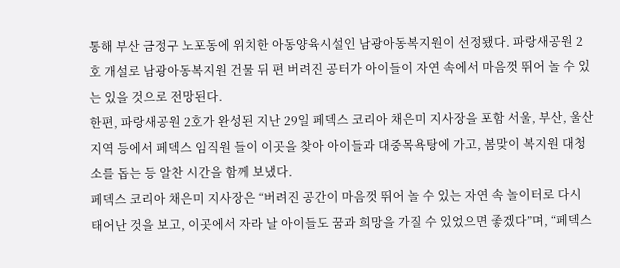통해 부산 금정구 노포동에 위치한 아동양육시설인 남광아동복지원이 선정됐다. 파랑새공원 2호 개설로 남광아동복지원 건물 뒤 편 버려진 공터가 아이들이 자연 속에서 마음껏 뛰어 놀 수 있는 있을 것으로 전망된다.
한편, 파랑새공원 2호가 완성된 지난 29일 페덱스 코리아 채은미 지사장을 포함 서울, 부산, 울산 지역 등에서 페덱스 임직원 들이 이곳을 찾아 아이들과 대중목욕탕에 가고, 봄맞이 복지원 대청소를 돕는 등 알찬 시간을 함께 보냈다.
페덱스 코리아 채은미 지사장은 “버려진 공간이 마음껏 뛰어 놀 수 있는 자연 속 놀이터로 다시 태어난 것을 보고, 이곳에서 자라 날 아이들도 꿈과 희망을 가질 수 있었으면 좋겠다”며, “페덱스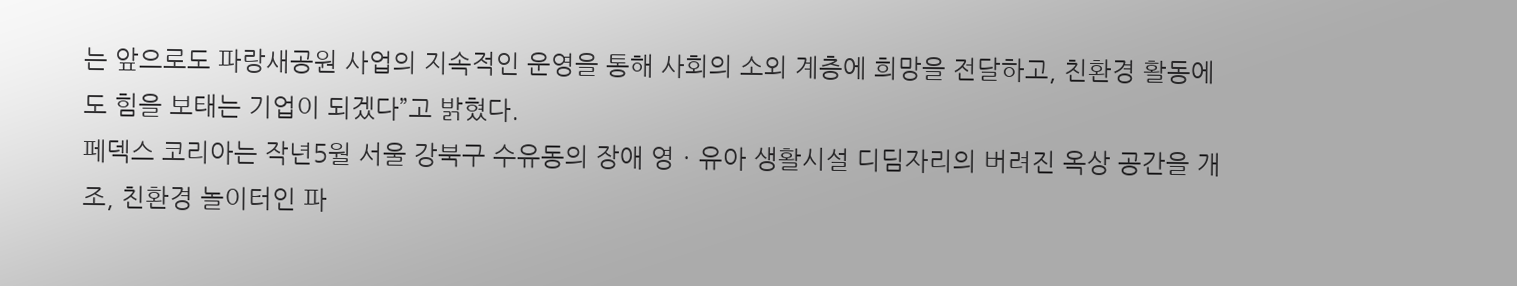는 앞으로도 파랑새공원 사업의 지속적인 운영을 통해 사회의 소외 계층에 희망을 전달하고, 친환경 활동에도 힘을 보태는 기업이 되겠다”고 밝혔다.
페덱스 코리아는 작년5월 서울 강북구 수유동의 장애 영ㆍ유아 생활시설 디딤자리의 버려진 옥상 공간을 개조, 친환경 놀이터인 파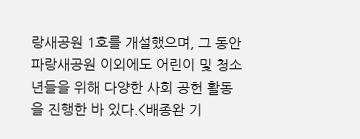랑새공원 1호를 개설했으며, 그 동안 파랑새공원 이외에도 어린이 및 청소년들을 위해 다양한 사회 공헌 활동을 진행한 바 있다.<배종완 기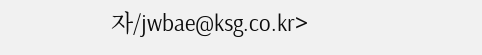자/jwbae@ksg.co.kr>